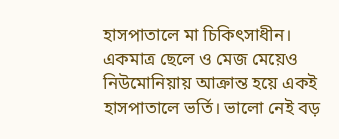হাসপাতালে মা চিকিৎসাধীন। একমাত্র ছেলে ও মেজ মেয়েও নিউমোনিয়ায় আক্রান্ত হয়ে একই হাসপাতালে ভর্তি। ভালো নেই বড়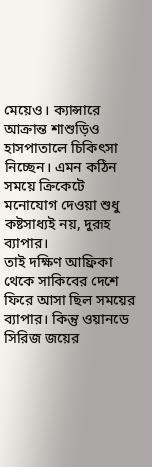মেয়েও। ক্যান্সারে আক্রান্ত শাশুড়িও হাসপাতালে চিকিৎসা নিচ্ছেন। এমন কঠিন সময়ে ক্রিকেটে মনোযোগ দেওয়া শুধু কষ্টসাধ্যই নয়, দুরূহ ব্যাপার।
তাই দক্ষিণ আফ্রিকা থেকে সাকিবের দেশে ফিরে আসা ছিল সময়ের ব্যাপার। কিন্তু ওয়ানডে সিরিজ জয়ের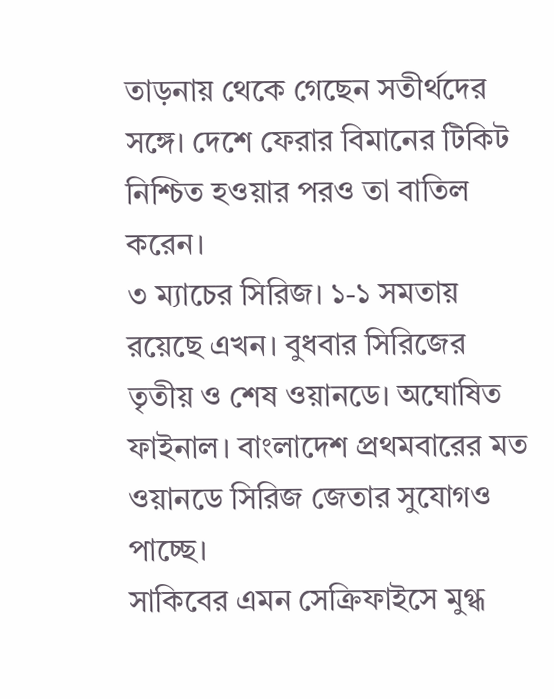তাড়নায় থেকে গেছেন সতীর্থদের সঙ্গে। দেশে ফেরার বিমানের টিকিট নিশ্চিত হওয়ার পরও তা বাতিল করেন।
৩ ম্যাচের সিরিজ। ১-১ সমতায় রয়েছে এখন। বুধবার সিরিজের তৃতীয় ও শেষ ওয়ানডে। অঘোষিত ফাইনাল। বাংলাদেশ প্রথমবারের মত ওয়ানডে সিরিজ জেতার সুযোগও পাচ্ছে।
সাকিবের এমন সেক্রিফাইসে মুগ্ধ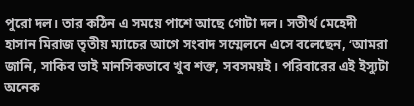পুরো দল। তার কঠিন এ সময়ে পাশে আছে গোটা দল। সতীর্থ মেহেদী হাসান মিরাজ তৃতীয় ম্যাচের আগে সংবাদ সম্মেলনে এসে বলেছেন, ‘আমরা জানি, সাকিব ভাই মানসিকভাবে খুব শক্ত, সবসময়ই। পরিবারের এই ইস্যুটা অনেক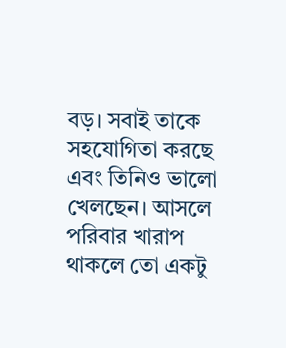বড়। সবাই তাকে সহযোগিতা করছে এবং তিনিও ভালো খেলছেন। আসলে পরিবার খারাপ থাকলে তো একটু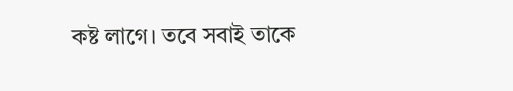কষ্ট লাগে। তবে সবাই তাকে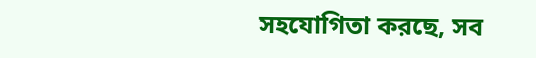সহযোগিতা করছে, সব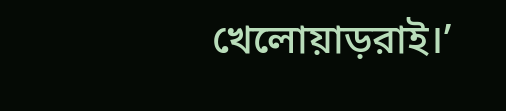খেলোয়াড়রাই।’